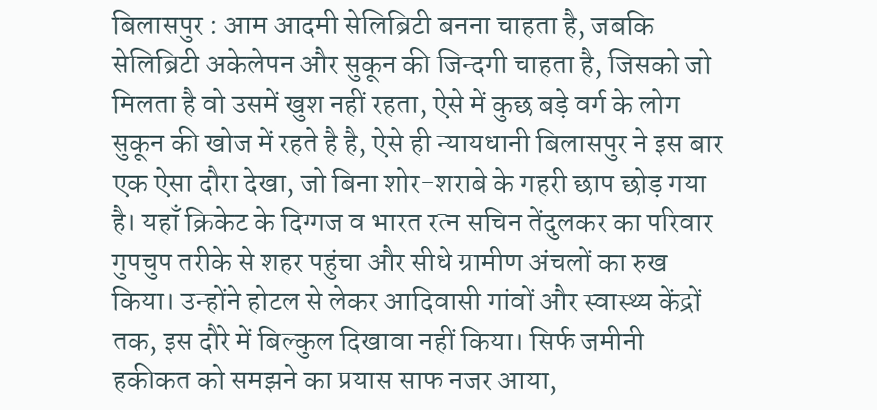बिलासपुर : आम आदमी सेलिब्रिटी बनना चाहता है, जबकि सेलिब्रिटी अकेलेपन और सुकून की जिन्दगी चाहता है, जिसको जो मिलता है वो उसमें खुश नहीं रहता, ऐसे में कुछ बड़े वर्ग के लोग सुकून की खोज में रहते है है, ऐसे ही न्यायधानी बिलासपुर ने इस बार एक ऐसा दौरा देखा, जो बिना शोर-शराबे के गहरी छाप छोड़ गया है। यहाँ क्रिकेट के दिग्गज व भारत रत्न सचिन तेंदुलकर का परिवार गुपचुप तरीके से शहर पहुंचा और सीधे ग्रामीण अंचलों का रुख किया। उन्होंने होटल से लेकर आदिवासी गांवों और स्वास्थ्य केंद्रों तक, इस दौरे में बिल्कुल दिखावा नहीं किया। सिर्फ जमीनी हकीकत को समझने का प्रयास साफ नजर आया,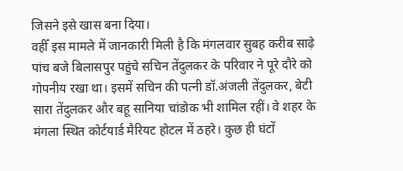जिसने इसे खास बना दिया।
वहीँ इस मामले में जानकारी मिली है कि मंगलवार सुबह करीब साढ़े पांच बजे बिलासपुर पहुंचे सचिन तेंदुलकर के परिवार ने पूरे दौरे को गोपनीय रखा था। इसमें सचिन की पत्नी डॉ.अंजली तेंदुलकर, बेटी सारा तेंदुलकर और बहू सानिया चांडोक भी शामिल रहीं। वे शहर के मंगला स्थित कोर्टयार्ड मैरियट होटल में ठहरे। कुछ ही घंटों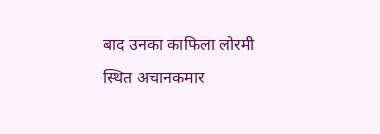बाद उनका काफिला लोरमी स्थित अचानकमार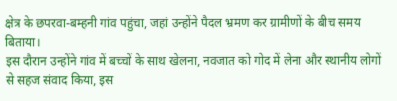क्षेत्र के छपरवा-बम्हनी गांव पहुंचा, जहां उन्होंने पैदल भ्रमण कर ग्रामीणों के बीच समय बिताया।
इस दौरान उन्होंने गांव में बच्चों के साथ खेलना, नवजात को गोद में लेना और स्थानीय लोगों से सहज संवाद किया, इस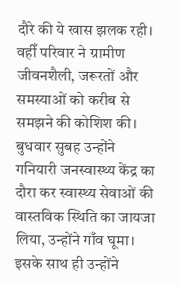दौरे की ये खास झलक रही। वहीँ परिवार ने ग्रामीण जीवनशैली, जरूरतों और समस्याओं को करीब से समझने की कोशिश की। बुधवार सुबह उन्होंने गनियारी जनस्वास्थ्य केंद्र का दौरा कर स्वास्थ्य सेवाओं की वास्तविक स्थिति का जायजा लिया, उन्होंने गाँव घूमा।
इसके साथ ही उन्होंने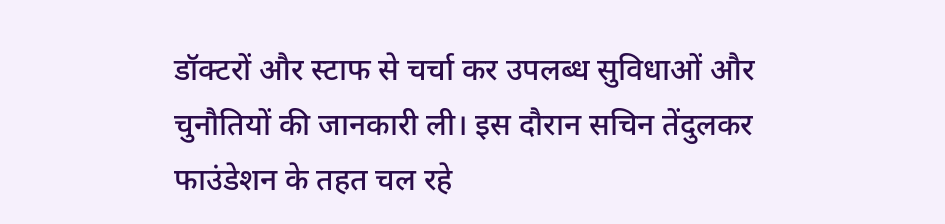डॉक्टरों और स्टाफ से चर्चा कर उपलब्ध सुविधाओं और चुनौतियों की जानकारी ली। इस दौरान सचिन तेंदुलकर फाउंडेशन के तहत चल रहे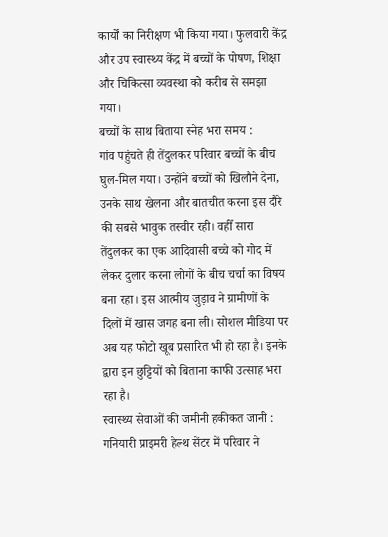कार्यों का निरीक्षण भी किया गया। फुलवारी केंद्र और उप स्वास्थ्य केंद्र में बच्चों के पोषण, शिक्षा और चिकित्सा व्यवस्था को करीब से समझा गया।
बच्चों के साथ बिताया स्नेह भरा समय :
गांव पहुंचते ही तेंदुलकर परिवार बच्चों के बीच घुल-मिल गया। उन्होंने बच्चों को खिलौने देना, उनके साथ खेलना और बातचीत करना इस दौरे की सबसे भावुक तस्वीर रही। वहीँ सारा तेंदुलकर का एक आदिवासी बच्चे को गोद में लेकर दुलार करना लोगों के बीच चर्चा का विषय बना रहा। इस आत्मीय जुड़ाव ने ग्रामीणों के दिलों में खास जगह बना ली। सोशल मीडिया पर अब यह फोटो खूब प्रसारित भी हो रहा है। इनके द्वारा इन छुट्टियों को बिताना काफी उत्साह भरा रहा है।
स्वास्थ्य सेवाओं की जमीनी हकीकत जानी :
गनियारी प्राइमरी हेल्थ सेंटर में परिवार ने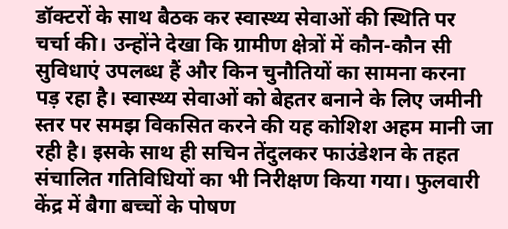डॉक्टरों के साथ बैठक कर स्वास्थ्य सेवाओं की स्थिति पर चर्चा की। उन्होंने देखा कि ग्रामीण क्षेत्रों में कौन-कौन सी सुविधाएं उपलब्ध हैं और किन चुनौतियों का सामना करना पड़ रहा है। स्वास्थ्य सेवाओं को बेहतर बनाने के लिए जमीनी स्तर पर समझ विकसित करने की यह कोशिश अहम मानी जा रही है। इसके साथ ही सचिन तेंदुलकर फाउंडेशन के तहत संचालित गतिविधियों का भी निरीक्षण किया गया। फुलवारी केंद्र में बैगा बच्चों के पोषण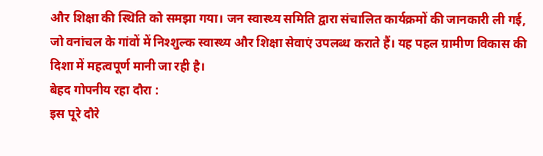और शिक्षा की स्थिति को समझा गया। जन स्वास्थ्य समिति द्वारा संचालित कार्यक्रमों की जानकारी ली गई, जो वनांचल के गांवों में निश्शुल्क स्वास्थ्य और शिक्षा सेवाएं उपलब्ध कराते हैं। यह पहल ग्रामीण विकास की दिशा में महत्वपूर्ण मानी जा रही है।
बेहद गोपनीय रहा दौरा :
इस पूरे दौरे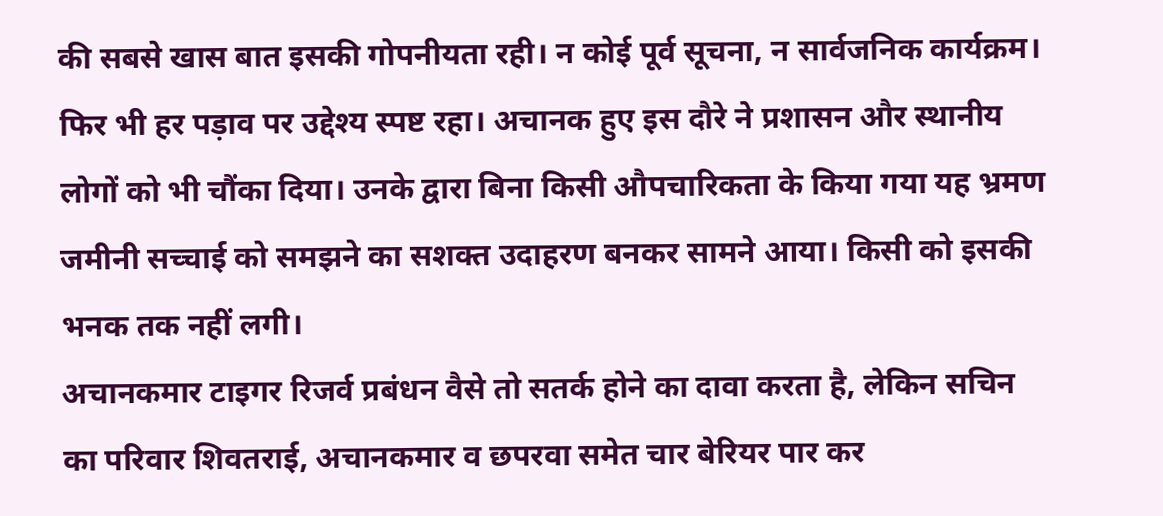की सबसे खास बात इसकी गोपनीयता रही। न कोई पूर्व सूचना, न सार्वजनिक कार्यक्रम। फिर भी हर पड़ाव पर उद्देश्य स्पष्ट रहा। अचानक हुए इस दौरे ने प्रशासन और स्थानीय लोगों को भी चौंका दिया। उनके द्वारा बिना किसी औपचारिकता के किया गया यह भ्रमण जमीनी सच्चाई को समझने का सशक्त उदाहरण बनकर सामने आया। किसी को इसकी भनक तक नहीं लगी।
अचानकमार टाइगर रिजर्व प्रबंधन वैसे तो सतर्क होने का दावा करता है, लेकिन सचिन का परिवार शिवतराई, अचानकमार व छपरवा समेत चार बेरियर पार कर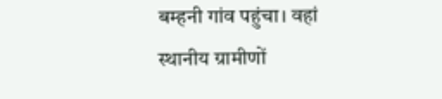बम्हनी गांव पहुंचा। वहां स्थानीय ग्रामीणों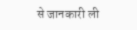से जानकारी ली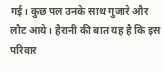गई। कुछ पल उनके साथ गुजारे और लौट आये। हैरानी की बात यह है कि इस परिवार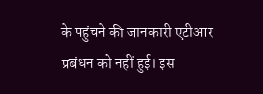के पहुंचने की जानकारी एटीआर प्रबंधन को नहीं हुई। इस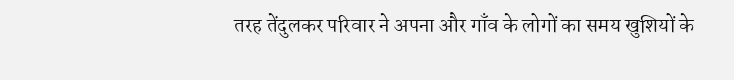तरह तेंदुलकर परिवार ने अपना और गाँव के लोगों का समय खुशियों के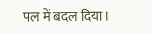पल में बदल दिया।